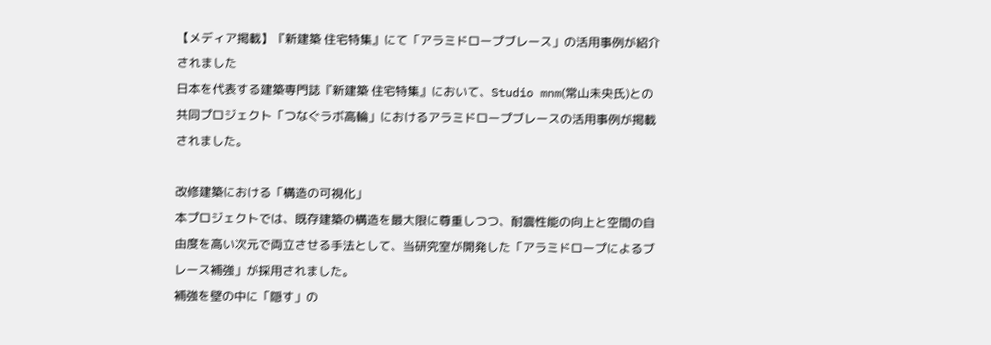【メディア掲載】『新建築 住宅特集』にて「アラミドロープブレース」の活用事例が紹介されました
日本を代表する建築専門誌『新建築 住宅特集』において、Studio mnm(常山未央氏)との共同プロジェクト「つなぐラボ高輪」におけるアラミドロープブレースの活用事例が掲載されました。

改修建築における「構造の可視化」
本プロジェクトでは、既存建築の構造を最大限に尊重しつつ、耐震性能の向上と空間の自由度を高い次元で両立させる手法として、当研究室が開発した「アラミドロープによるブレース補強」が採用されました。
補強を壁の中に「隠す」の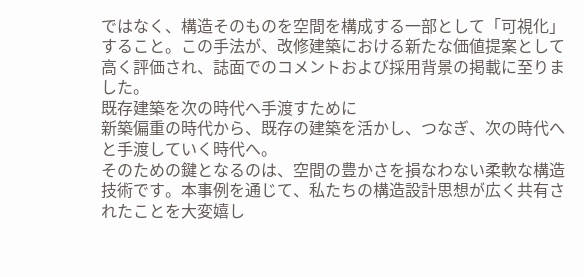ではなく、構造そのものを空間を構成する一部として「可視化」すること。この手法が、改修建築における新たな価値提案として高く評価され、誌面でのコメントおよび採用背景の掲載に至りました。
既存建築を次の時代へ手渡すために
新築偏重の時代から、既存の建築を活かし、つなぎ、次の時代へと手渡していく時代へ。
そのための鍵となるのは、空間の豊かさを損なわない柔軟な構造技術です。本事例を通じて、私たちの構造設計思想が広く共有されたことを大変嬉し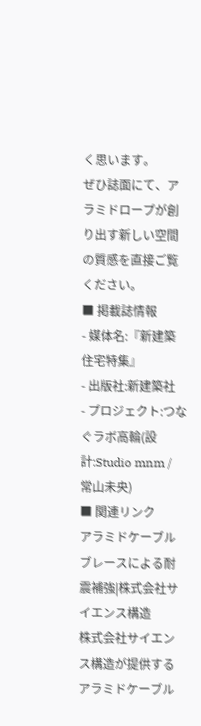く思います。
ぜひ誌面にて、アラミドロープが創り出す新しい空間の質感を直接ご覧ください。
■ 掲載誌情報
- 媒体名:『新建築 住宅特集』
- 出版社:新建築社
- プロジェクト:つなぐラボ高輪(設計:Studio mnm / 常山未央)
■ 関連リンク
アラミドケーブルブレースによる耐震補強|株式会社サイエンス構造
株式会社サイエンス構造が提供するアラミドケーブル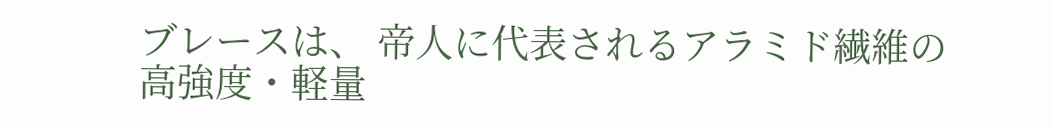ブレースは、 帝人に代表されるアラミド繊維の高強度・軽量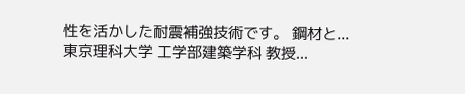性を活かした耐震補強技術です。 鋼材と...
東京理科大学 工学部建築学科 教授...